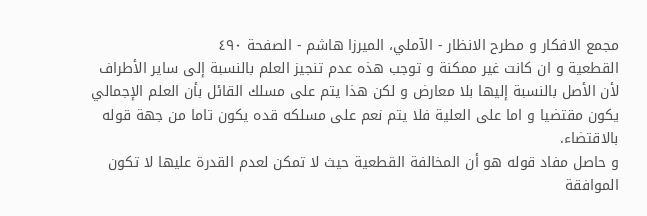مجمع الافكار و مطرح الانظار - الآملي، الميرزا هاشم - الصفحة ٤٩٠
القطعية و ان كانت غير ممكنة و توجب هذه عدم تنجيز العلم بالنسبة إلى ساير الأطراف
لأن الأصل بالنسبة إليها بلا معارض و لكن هذا يتم على مسلك القائل بأن العلم الإجمالي
يكون مقتضيا و اما على العلية فلا يتم نعم على مسلكه قده يكون تاما من جهة قوله
بالاقتضاء.
و حاصل مفاد قوله هو أن المخالفة القطعية حيث لا تمكن لعدم القدرة عليها لا تكون
الموافقة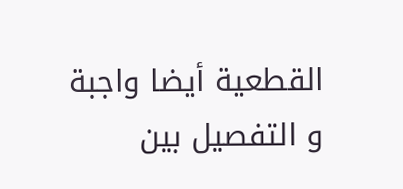القطعية أيضا واجبة و التفصيل بين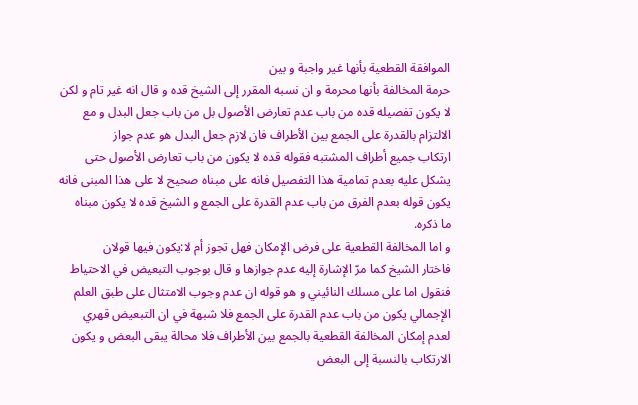الموافقة القطعية بأنها غير واجبة و بين
حرمة المخالفة بأنها محرمة و ان نسبه المقرر إلى الشيخ قده و قال انه غير تام و لكن
لا يكون تفصيله قده من باب عدم تعارض الأصول بل من باب جعل البدل و مع
الالتزام بالقدرة على الجمع بين الأطراف فان لازم جعل البدل هو عدم جواز
ارتكاب جميع أطراف المشتبه فقوله قده لا يكون من باب تعارض الأصول حتى
يشكل عليه بعدم تمامية هذا التفصيل فانه على مبناه صحيح لا على هذا المبنى فانه
يكون قوله بعدم الفرق من باب عدم القدرة على الجمع و الشيخ قده لا يكون مبناه
ما ذكره.
و اما المخالفة القطعية على فرض الإمكان فهل تجوز أم لا:يكون فيها قولان
فاختار الشيخ كما مرّ الإشارة إليه عدم جوازها و قال بوجوب التبعيض في الاحتياط
فنقول اما على مسلك النائيني و هو قوله ان عدم وجوب الامتثال على طبق العلم
الإجمالي يكون من باب عدم القدرة على الجمع فلا شبهة في ان التبعيض قهري
لعدم إمكان المخالفة القطعية بالجمع بين الأطراف فلا محالة يبقى البعض و يكون
الارتكاب بالنسبة إلى البعض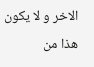الاخر و لا يكون هذا من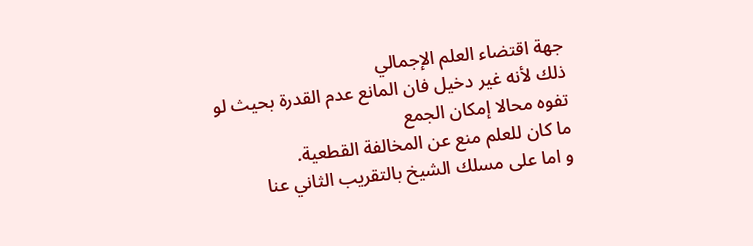جهة اقتضاء العلم الإجمالي
ذلك لأنه غير دخيل فان المانع عدم القدرة بحيث لو تفوه محالا إمكان الجمع
ما كان للعلم منع عن المخالفة القطعية.
و اما على مسلك الشيخ بالتقريب الثاني عنا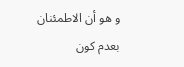و هو أن الاطمئنان بعدم كون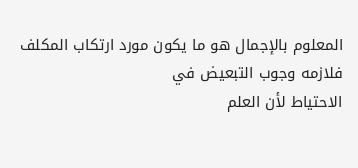المعلوم بالإجمال هو ما يكون مورد ارتكاب المكلف فلازمه وجوب التبعيض في
الاحتياط لأن العلم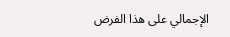الإجمالي على هذا الفرض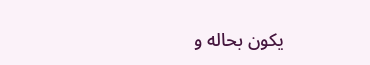يكون بحاله و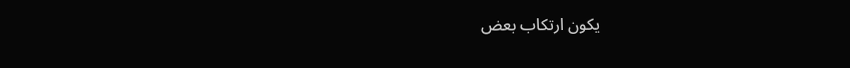يكون ارتكاب بعض